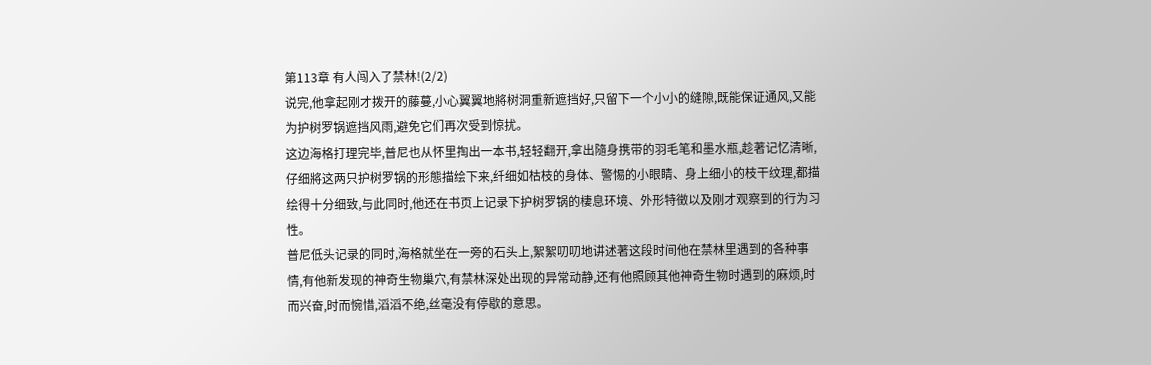第113章 有人闯入了禁林!(2/2)
说完,他拿起刚才拨开的藤蔓,小心翼翼地將树洞重新遮挡好,只留下一个小小的缝隙,既能保证通风,又能为护树罗锅遮挡风雨,避免它们再次受到惊扰。
这边海格打理完毕,普尼也从怀里掏出一本书,轻轻翻开,拿出隨身携带的羽毛笔和墨水瓶,趁著记忆清晰,仔细將这两只护树罗锅的形態描绘下来,纤细如枯枝的身体、警惕的小眼睛、身上细小的枝干纹理,都描绘得十分细致,与此同时,他还在书页上记录下护树罗锅的棲息环境、外形特徵以及刚才观察到的行为习性。
普尼低头记录的同时,海格就坐在一旁的石头上,絮絮叨叨地讲述著这段时间他在禁林里遇到的各种事情,有他新发现的神奇生物巢穴,有禁林深处出现的异常动静,还有他照顾其他神奇生物时遇到的麻烦,时而兴奋,时而惋惜,滔滔不绝,丝毫没有停歇的意思。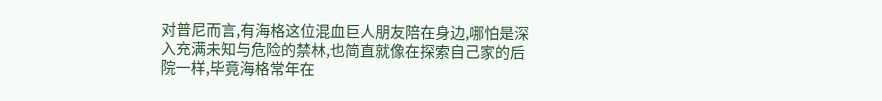对普尼而言,有海格这位混血巨人朋友陪在身边,哪怕是深入充满未知与危险的禁林,也简直就像在探索自己家的后院一样,毕竟海格常年在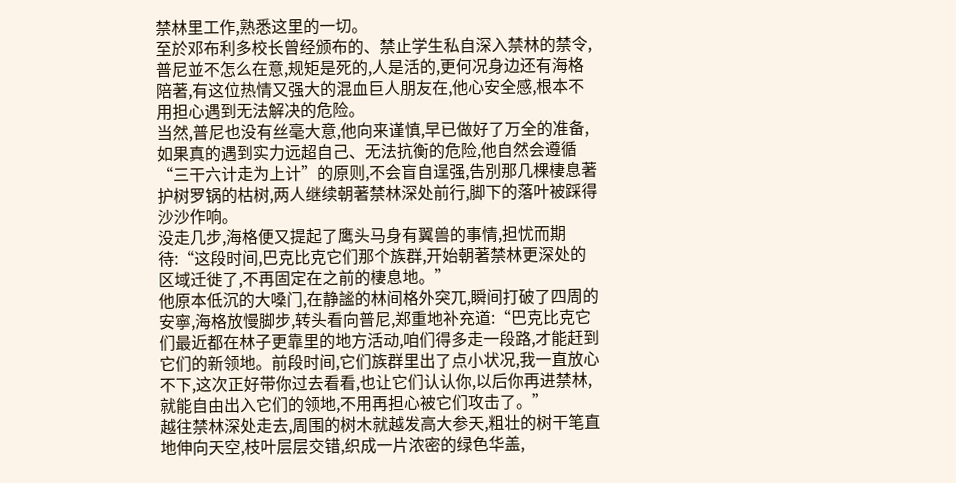禁林里工作,熟悉这里的一切。
至於邓布利多校长曾经颁布的、禁止学生私自深入禁林的禁令,普尼並不怎么在意,规矩是死的,人是活的,更何况身边还有海格陪著,有这位热情又强大的混血巨人朋友在,他心安全感,根本不用担心遇到无法解决的危险。
当然,普尼也没有丝毫大意,他向来谨慎,早已做好了万全的准备,如果真的遇到实力远超自己、无法抗衡的危险,他自然会遵循“三干六计走为上计”的原则,不会盲自逞强,告別那几棵棲息著护树罗锅的枯树,两人继续朝著禁林深处前行,脚下的落叶被踩得沙沙作响。
没走几步,海格便又提起了鹰头马身有翼兽的事情,担忧而期待:“这段时间,巴克比克它们那个族群,开始朝著禁林更深处的区域迁徙了,不再固定在之前的棲息地。”
他原本低沉的大嗓门,在静謐的林间格外突兀,瞬间打破了四周的安寧,海格放慢脚步,转头看向普尼,郑重地补充道:“巴克比克它们最近都在林子更靠里的地方活动,咱们得多走一段路,才能赶到它们的新领地。前段时间,它们族群里出了点小状况,我一直放心不下,这次正好带你过去看看,也让它们认认你,以后你再进禁林,就能自由出入它们的领地,不用再担心被它们攻击了。”
越往禁林深处走去,周围的树木就越发高大参天,粗壮的树干笔直地伸向天空,枝叶层层交错,织成一片浓密的绿色华盖,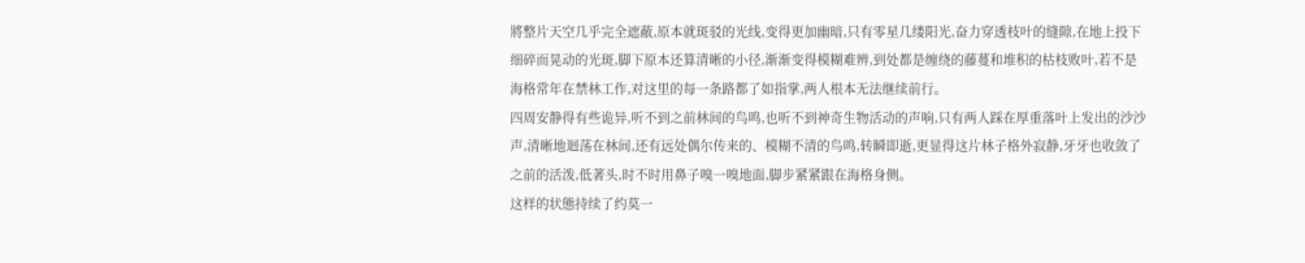將整片天空几乎完全遮蔽,原本就斑驳的光线,变得更加幽暗,只有零星几缕阳光,奋力穿透枝叶的缝隙,在地上投下细碎而晃动的光斑,脚下原本还算清晰的小径,渐渐变得模糊难辨,到处都是缠绕的藤蔓和堆积的枯枝败叶,若不是海格常年在禁林工作,对这里的每一条路都了如指掌,两人根本无法继续前行。
四周安静得有些诡异,听不到之前林间的鸟鸣,也听不到神奇生物活动的声响,只有两人踩在厚重落叶上发出的沙沙声,清晰地迴荡在林间,还有远处偶尔传来的、模糊不清的鸟鸣,转瞬即逝,更显得这片林子格外寂静,牙牙也收敛了之前的活泼,低著头,时不时用鼻子嗅一嗅地面,脚步紧紧跟在海格身侧。
这样的状態持续了约莫一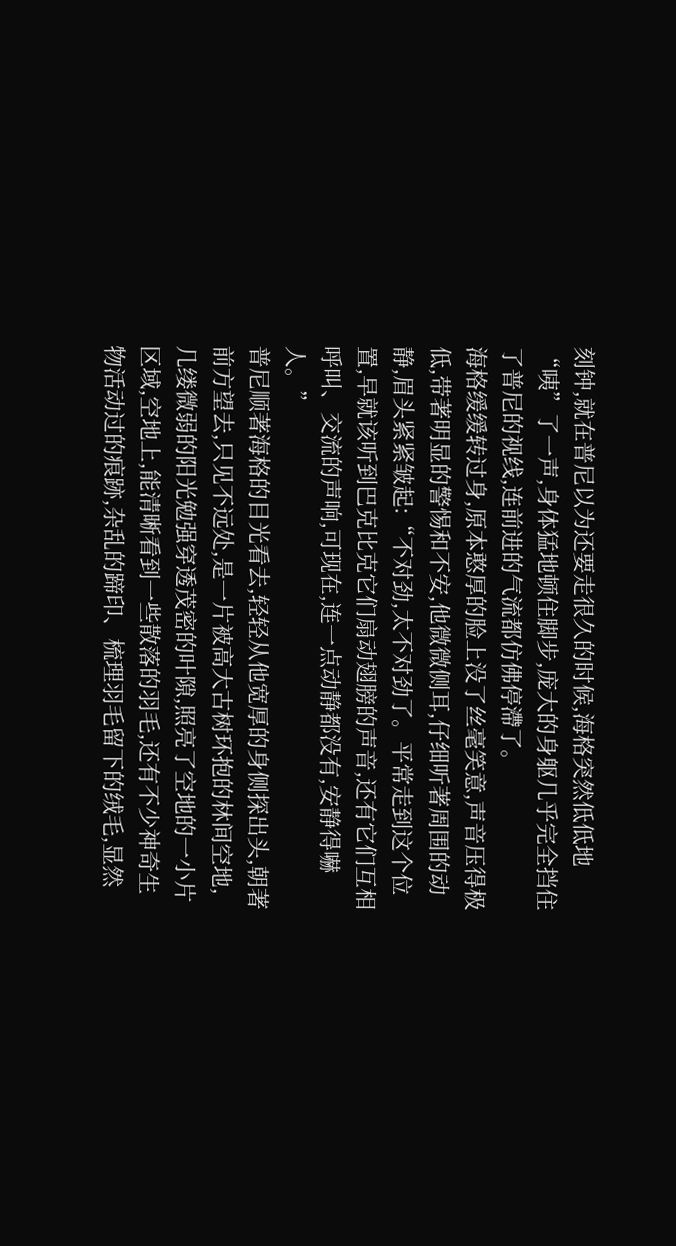刻钟,就在普尼以为还要走很久的时候,海格突然低低地“咦”了一声,身体猛地顿住脚步,庞大的身躯几乎完全挡住了普尼的视线,连前进的气流都仿佛停滯了。
海格缓缓转过身,原本憨厚的脸上没了丝毫笑意,声音压得极低,带著明显的警惕和不安,他微微侧耳,仔细听著周围的动静,眉头紧紧皱起:“不对劲,太不对劲了。平常走到这个位置,早就该听到巴克比克它们扇动翅膀的声音,还有它们互相呼叫、交流的声响,可现在,连一点动静都没有,安静得嚇人。”
普尼顺著海格的目光看去,轻轻从他宽厚的身侧探出头,朝著前方望去,只见不远处,是一片被高大古树环抱的林间空地,几缕微弱的阳光勉强穿透茂密的叶隙,照亮了空地的一小片区域,空地上,能清晰看到一些散落的羽毛,还有不少神奇生物活动过的痕跡,杂乱的蹄印、梳理羽毛留下的绒毛,显然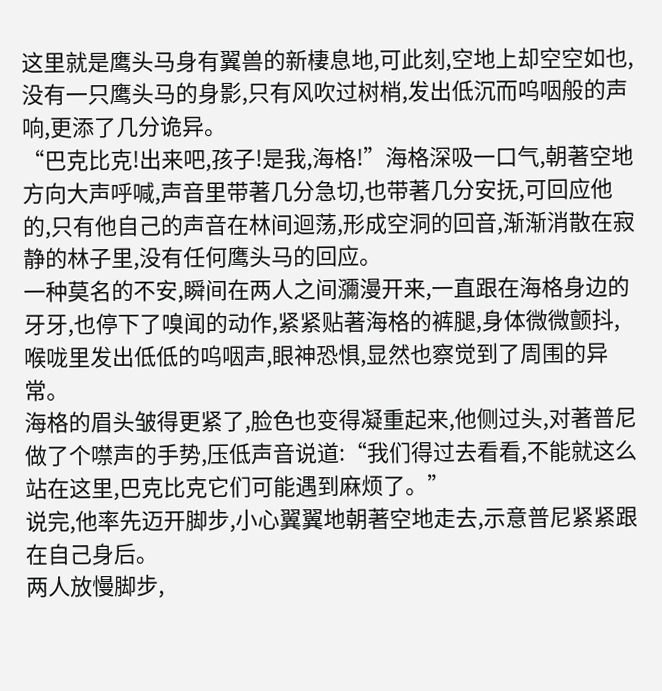这里就是鹰头马身有翼兽的新棲息地,可此刻,空地上却空空如也,没有一只鹰头马的身影,只有风吹过树梢,发出低沉而呜咽般的声响,更添了几分诡异。
“巴克比克!出来吧,孩子!是我,海格!”海格深吸一口气,朝著空地方向大声呼喊,声音里带著几分急切,也带著几分安抚,可回应他的,只有他自己的声音在林间迴荡,形成空洞的回音,渐渐消散在寂静的林子里,没有任何鹰头马的回应。
一种莫名的不安,瞬间在两人之间瀰漫开来,一直跟在海格身边的牙牙,也停下了嗅闻的动作,紧紧贴著海格的裤腿,身体微微颤抖,喉咙里发出低低的呜咽声,眼神恐惧,显然也察觉到了周围的异常。
海格的眉头皱得更紧了,脸色也变得凝重起来,他侧过头,对著普尼做了个噤声的手势,压低声音说道:“我们得过去看看,不能就这么站在这里,巴克比克它们可能遇到麻烦了。”
说完,他率先迈开脚步,小心翼翼地朝著空地走去,示意普尼紧紧跟在自己身后。
两人放慢脚步,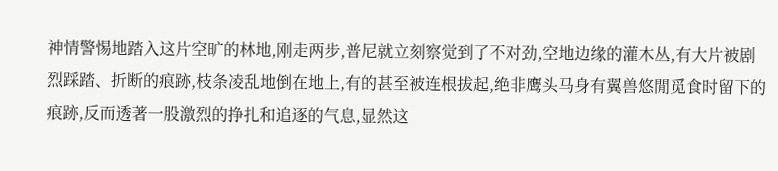神情警惕地踏入这片空旷的林地,刚走两步,普尼就立刻察觉到了不对劲,空地边缘的灌木丛,有大片被剧烈踩踏、折断的痕跡,枝条凌乱地倒在地上,有的甚至被连根拔起,绝非鹰头马身有翼兽悠閒觅食时留下的痕跡,反而透著一股激烈的挣扎和追逐的气息,显然这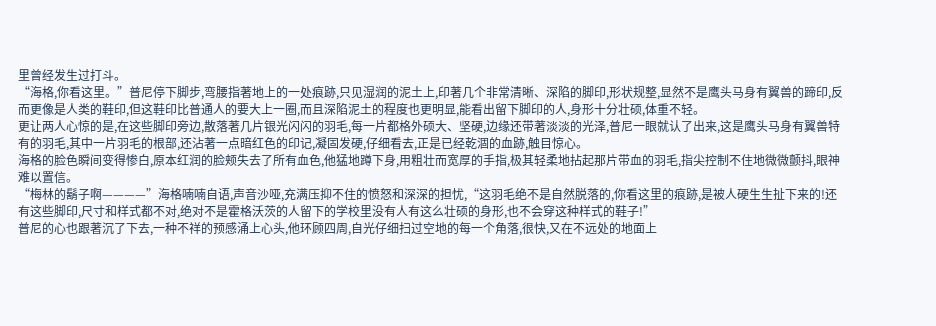里曾经发生过打斗。
“海格,你看这里。”普尼停下脚步,弯腰指著地上的一处痕跡,只见湿润的泥土上,印著几个非常清晰、深陷的脚印,形状规整,显然不是鹰头马身有翼兽的蹄印,反而更像是人类的鞋印,但这鞋印比普通人的要大上一圈,而且深陷泥土的程度也更明显,能看出留下脚印的人,身形十分壮硕,体重不轻。
更让两人心惊的是,在这些脚印旁边,散落著几片银光闪闪的羽毛,每一片都格外硕大、坚硬,边缘还带著淡淡的光泽,普尼一眼就认了出来,这是鹰头马身有翼兽特有的羽毛,其中一片羽毛的根部,还沾著一点暗红色的印记,凝固发硬,仔细看去,正是已经乾涸的血跡,触目惊心。
海格的脸色瞬间变得惨白,原本红润的脸颊失去了所有血色,他猛地蹲下身,用粗壮而宽厚的手指,极其轻柔地拈起那片带血的羽毛,指尖控制不住地微微颤抖,眼神难以置信。
“梅林的鬍子啊————”海格喃喃自语,声音沙哑,充满压抑不住的愤怒和深深的担忧,“这羽毛绝不是自然脱落的,你看这里的痕跡,是被人硬生生扯下来的!还有这些脚印,尺寸和样式都不对,绝对不是霍格沃茨的人留下的学校里没有人有这么壮硕的身形,也不会穿这种样式的鞋子!”
普尼的心也跟著沉了下去,一种不祥的预感涌上心头,他环顾四周,自光仔细扫过空地的每一个角落,很快,又在不远处的地面上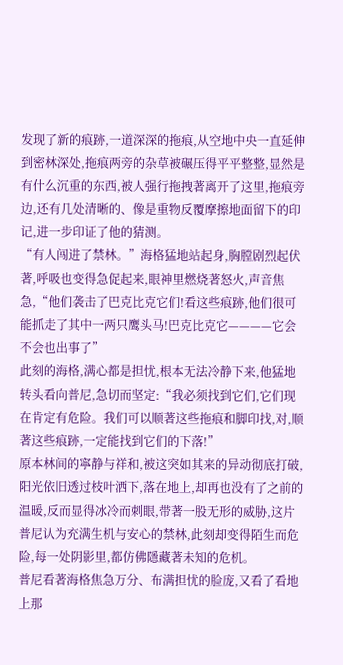发现了新的痕跡,一道深深的拖痕,从空地中央一直延伸到密林深处,拖痕两旁的杂草被碾压得平平整整,显然是有什么沉重的东西,被人强行拖拽著离开了这里,拖痕旁边,还有几处清晰的、像是重物反覆摩擦地面留下的印记,进一步印证了他的猜测。
“有人闯进了禁林。”海格猛地站起身,胸膛剧烈起伏著,呼吸也变得急促起来,眼神里燃烧著怒火,声音焦急,“他们袭击了巴克比克它们!看这些痕跡,他们很可能抓走了其中一两只鹰头马!巴克比克它————它会不会也出事了”
此刻的海格,满心都是担忧,根本无法冷静下来,他猛地转头看向普尼,急切而坚定:“我必须找到它们,它们现在肯定有危险。我们可以顺著这些拖痕和脚印找,对,顺著这些痕跡,一定能找到它们的下落!”
原本林间的寧静与祥和,被这突如其来的异动彻底打破,阳光依旧透过枝叶洒下,落在地上,却再也没有了之前的温暖,反而显得冰冷而刺眼,带著一股无形的威胁,这片普尼认为充满生机与安心的禁林,此刻却变得陌生而危险,每一处阴影里,都仿佛隱藏著未知的危机。
普尼看著海格焦急万分、布满担忧的脸庞,又看了看地上那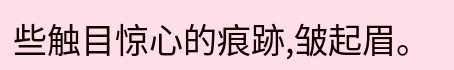些触目惊心的痕跡,皱起眉。